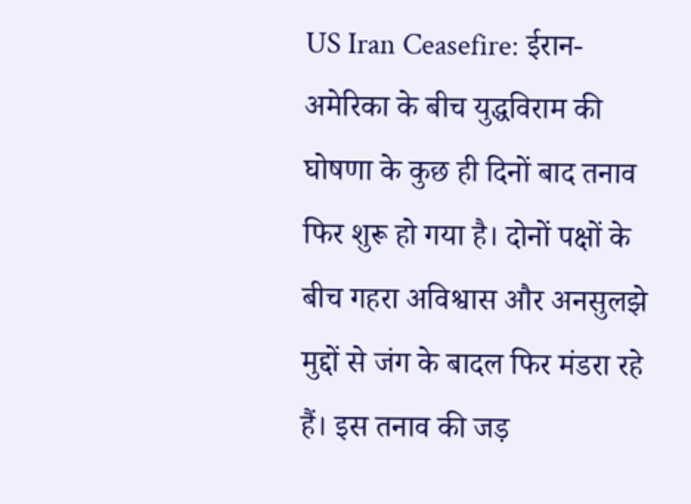US Iran Ceasefire: ईरान-अमेरिका के बीच युद्धविराम की घोषणा के कुछ ही दिनों बाद तनाव फिर शुरू हो गया है। दोनों पक्षों के बीच गहरा अविश्वास और अनसुलझे मुद्दों से जंग के बादल फिर मंडरा रहे हैं। इस तनाव की जड़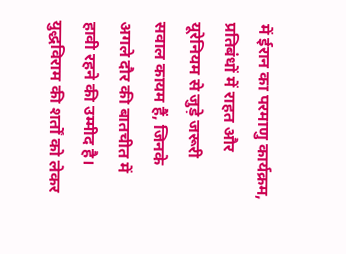में ईरान का परमाणु कार्यक्रम, प्रतिबंधों में राहत और यूरेनियम से जुड़े जरूरी सवाल कायम हैं, जिनके अगले दौर की बातचीत में हावी रहने की उम्मीद है।
युद्धविराम की शर्तों को लेकर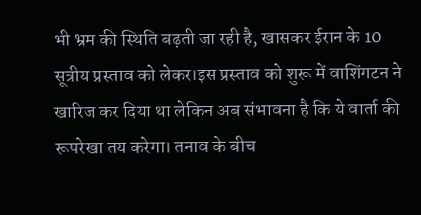भी भ्रम की स्थिति बढ़ती जा रही है, खासकर ईरान के 10 सूत्रीय प्रस्ताव को लेकर।इस प्रस्ताव को शुरू में वाशिंगटन ने खारिज कर दिया था लेकिन अब संभावना है कि ये वार्ता की रूपरेखा तय करेगा। तनाव के बीच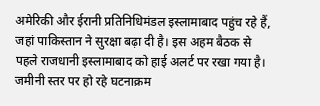अमेरिकी और ईरानी प्रतिनिधिमंडल इस्लामाबाद पहुंच रहे हैं, जहां पाकिस्तान ने सुरक्षा बढ़ा दी है। इस अहम बैठक से पहले राजधानी इस्लामाबाद को हाई अलर्ट पर रखा गया है।
जमीनी स्तर पर हो रहे घटनाक्रम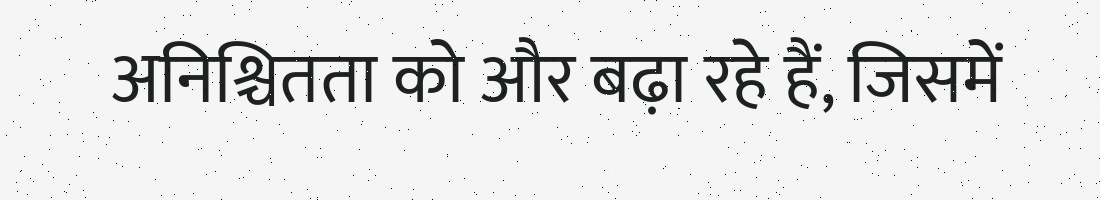अनिश्चितता को और बढ़ा रहे हैं, जिसमें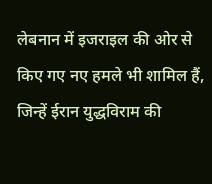लेबनान में इजराइल की ओर से किए गए नए हमले भी शामिल हैं, जिन्हें ईरान युद्धविराम की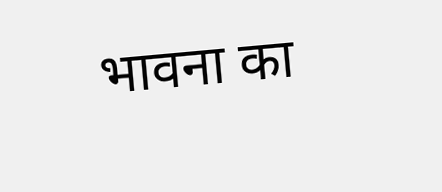भावना का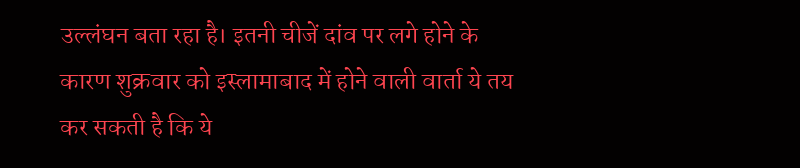उल्लंघन बता रहा है। इतनी चीजें दांव पर लगे होने के कारण शुक्रवार को इस्लामाबाद में होने वाली वार्ता ये तय कर सकती है कि ये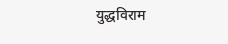युद्धविराम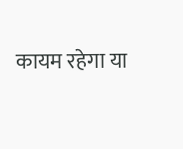कायम रहेगा या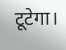टूटेगा।